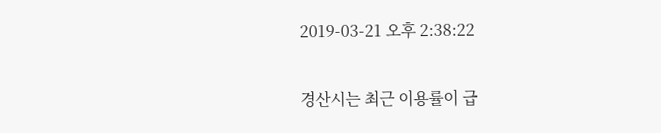2019-03-21 오후 2:38:22

경산시는 최근 이용률이 급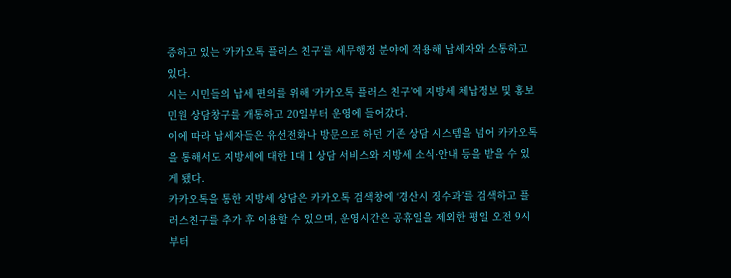증하고 있는 ‘카카오톡 플러스 친구’를 세무행정 분야에 적용해 납세자와 소통하고 있다.
시는 시민들의 납세 편의를 위해 ‘카카오톡 플러스 친구’에 지방세 체납정보 및 홍보민원 상담창구를 개통하고 20일부터 운영에 들어갔다.
이에 따라 납세자들은 유선전화나 방문으로 하던 기존 상담 시스템을 넘어 카카오톡을 통해서도 지방세에 대한 1대 1 상담 서비스와 지방세 소식·안내 등을 받을 수 있게 됐다.
카카오톡을 통한 지방세 상담은 카카오톡 검색창에 ‘경산시 징수과’를 검색하고 플러스친구를 추가 후 이용할 수 있으며, 운영시간은 공휴일을 제외한 평일 오전 9시부터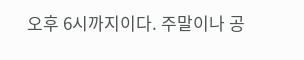오후 6시까지이다. 주말이나 공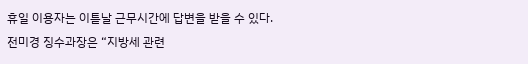휴일 이용자는 이튿날 근무시간에 답변을 받을 수 있다.
전미경 징수과장은 “지방세 관련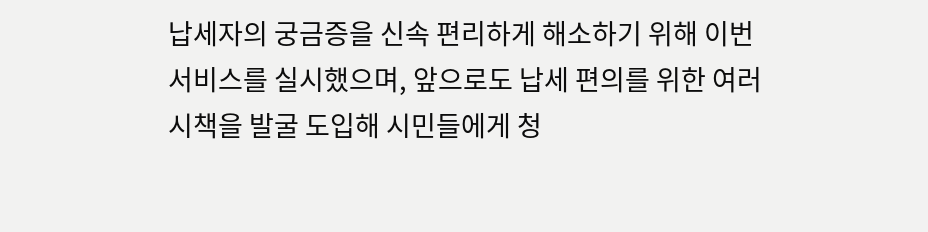납세자의 궁금증을 신속 편리하게 해소하기 위해 이번 서비스를 실시했으며, 앞으로도 납세 편의를 위한 여러 시책을 발굴 도입해 시민들에게 청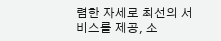렴한 자세로 최선의 서비스를 제공, 소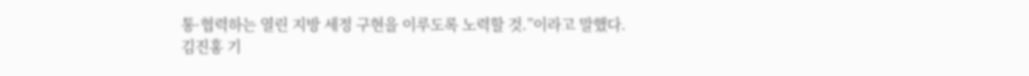통·협력하는 열린 지방 세정 구현을 이루도록 노력할 것.”이라고 말했다.
김진홍 기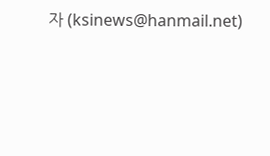자 (ksinews@hanmail.net)